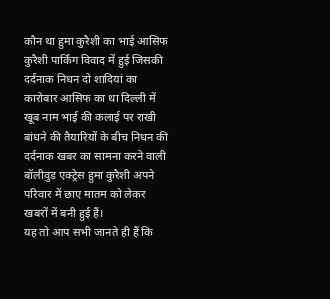कौन था हुमा कुरैशी का भाई आसिफ कुरैशी पार्किंग विवाद में हुई जिसकी दर्दनाक निधन दो शादियां का कारोबार आसिफ का था दिल्ली में खूब नाम भाई की कलाई पर राखी बांधने की तैयारियों के बीच निधन की दर्दनाक खबर का सामना करने वाली बॉलीवुड एक्ट्रेस हुमा कुरैशी अपने परिवार में छाए मातम को लेकर खबरों में बनी हुई हैं।
यह तो आप सभी जानते ही हैं कि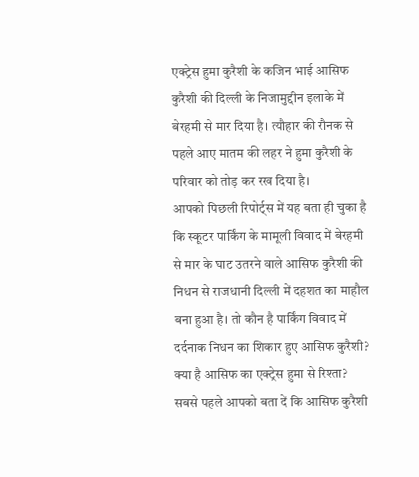एक्ट्रेस हुमा कुरैशी के कजिन भाई आसिफ कुरैशी की दिल्ली के निजामुद्दीन इलाके में बेरहमी से मार दिया है। त्यौहार की रौनक से पहले आए मातम की लहर ने हुमा कुरैशी के परिवार को तोड़ कर रख दिया है।
आपको पिछली रिपोर्ट्स में यह बता ही चुका है कि स्कूटर पार्किंग के मामूली विवाद में बेरहमी से मार के घाट उतरने वाले आसिफ कुरैशी की निधन से राजधानी दिल्ली में दहशत का माहौल बना हुआ है। तो कौन है पार्किंग विवाद में दर्दनाक निधन का शिकार हुए आसिफ कुरैशी? क्या है आसिफ का एक्ट्रेस हुमा से रिश्ता? सबसे पहले आपको बता दें कि आसिफ कुरैशी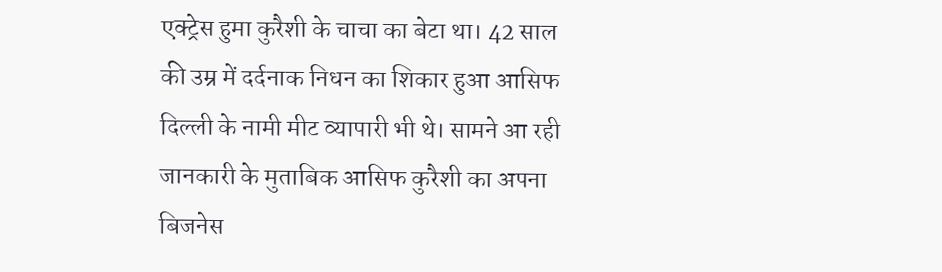एक्ट्रेस हुमा कुरैशी के चाचा का बेटा था। 42 साल की उम्र में दर्दनाक निधन का शिकार हुआ आसिफ दिल्ली के नामी मीट व्यापारी भी थे। सामने आ रही जानकारी के मुताबिक आसिफ कुरैशी का अपना बिजनेस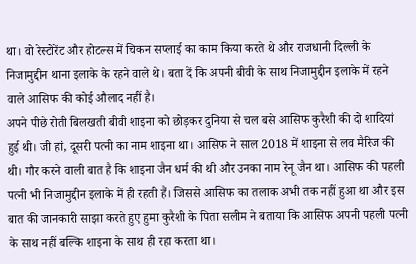था। वो रेस्टोरेंट और होटल्स में चिकन सप्लाई का काम किया करते थे और राजधानी दिल्ली के निजामुद्दीन थाना इलाके के रहने वाले थे। बता दें कि अपनी बीवी के साथ निजामुद्दीन इलाके में रहने वाले आसिफ की कोई औलाद नहीं है।
अपने पीछे रोती बिलखती बीवी शाइना को छोड़कर दुनिया से चल बसे आसिफ कुरैशी की दो शादियां हुई थी। जी हां, दूसरी पत्नी का नाम शाइना था। आसिफ ने साल 2018 में शाइना से लव मैरिज की थी। गौर करने वाली बात है कि शाइना जैन धर्म की थी और उनका नाम रेनू जैन था। आसिफ की पहली पत्नी भी निजामुद्दीन इलाके में ही रहती हैं। जिससे आसिफ का तलाक अभी तक नहीं हुआ था और इस बात की जानकारी साझा करते हुए हुमा कुरैशी के पिता सलीम ने बताया कि आसिफ अपनी पहली पत्नी के साथ नहीं बल्कि शाइना के साथ ही रहा करता था।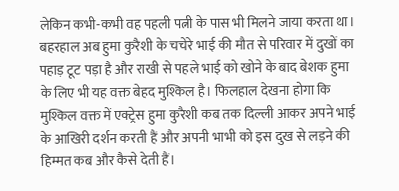लेकिन कभी-कभी वह पहली पत्नी के पास भी मिलने जाया करता था। बहरहाल अब हुमा कुरैशी के चचेरे भाई की मौत से परिवार में दुखों का पहाड़ टूट पड़ा है और राखी से पहले भाई को खोने के बाद बेशक हुमा के लिए भी यह वक्त बेहद मुश्किल है। फिलहाल देखना होगा कि मुश्किल वक्त में एक्ट्रेस हुमा कुरैशी कब तक दिल्ली आकर अपने भाई के आखिरी दर्शन करती हैं और अपनी भाभी को इस दुख से लड़ने की हिम्मत कब और कैसे देती हैं।